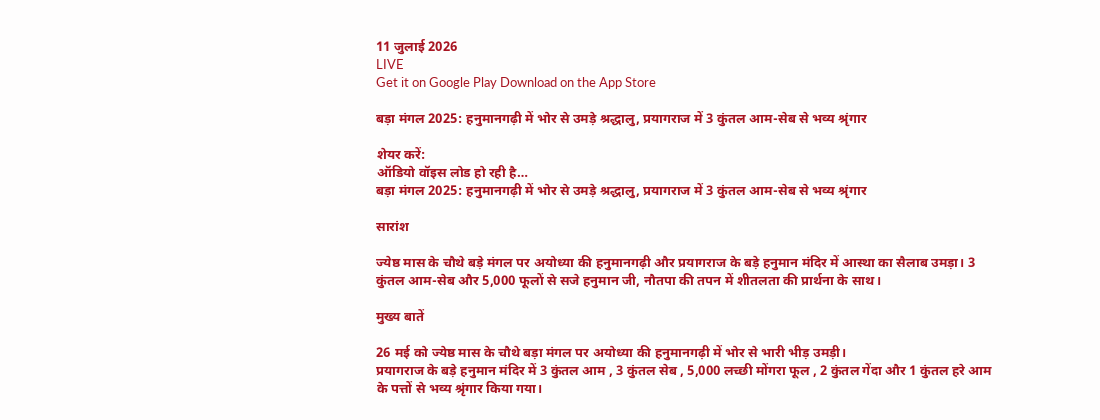11 जुलाई 2026
LIVE
Get it on Google Play Download on the App Store

बड़ा मंगल 2025: हनुमानगढ़ी में भोर से उमड़े श्रद्धालु, प्रयागराज में 3 कुंतल आम-सेब से भव्य श्रृंगार

शेयर करें:
ऑडियो वॉइस लोड हो रही है…
बड़ा मंगल 2025: हनुमानगढ़ी में भोर से उमड़े श्रद्धालु, प्रयागराज में 3 कुंतल आम-सेब से भव्य श्रृंगार

सारांश

ज्येष्ठ मास के चौथे बड़े मंगल पर अयोध्या की हनुमानगढ़ी और प्रयागराज के बड़े हनुमान मंदिर में आस्था का सैलाब उमड़ा। 3 कुंतल आम-सेब और 5,000 फूलों से सजे हनुमान जी, नौतपा की तपन में शीतलता की प्रार्थना के साथ।

मुख्य बातें

26 मई को ज्येष्ठ मास के चौथे बड़ा मंगल पर अयोध्या की हनुमानगढ़ी में भोर से भारी भीड़ उमड़ी।
प्रयागराज के बड़े हनुमान मंदिर में 3 कुंतल आम , 3 कुंतल सेब , 5,000 लच्छी मोंगरा फूल , 2 कुंतल गेंदा और 1 कुंतल हरे आम के पत्तों से भव्य श्रृंगार किया गया।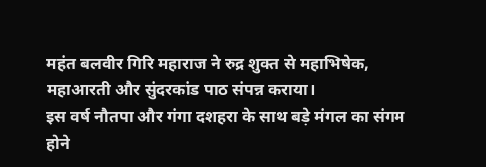महंत बलवीर गिरि महाराज ने रुद्र शुक्त से महाभिषेक, महाआरती और सुंदरकांड पाठ संपन्न कराया।
इस वर्ष नौतपा और गंगा दशहरा के साथ बड़े मंगल का संगम होने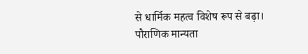से धार्मिक महत्व विशेष रूप से बढ़ा।
पौराणिक मान्यता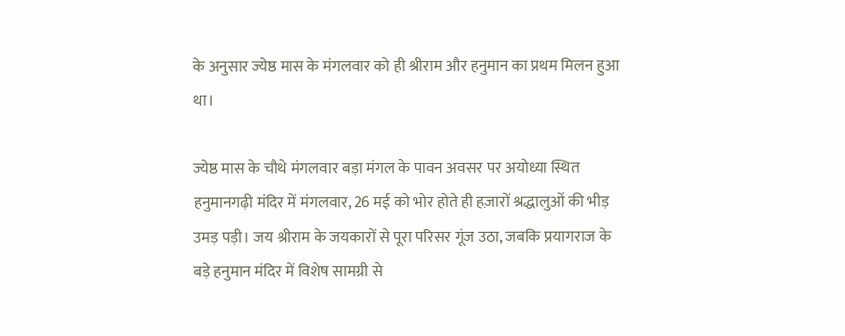के अनुसार ज्येष्ठ मास के मंगलवार को ही श्रीराम और हनुमान का प्रथम मिलन हुआ था।

ज्येष्ठ मास के चौथे मंगलवार बड़ा मंगल के पावन अवसर पर अयोध्या स्थित हनुमानगढ़ी मंदिर में मंगलवार, 26 मई को भोर होते ही हज़ारों श्रद्धालुओं की भीड़ उमड़ पड़ी। जय श्रीराम के जयकारों से पूरा परिसर गूंज उठा, जबकि प्रयागराज के बड़े हनुमान मंदिर में विशेष सामग्री से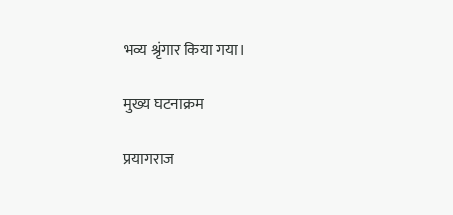भव्य श्रृंगार किया गया।

मुख्य घटनाक्रम

प्रयागराज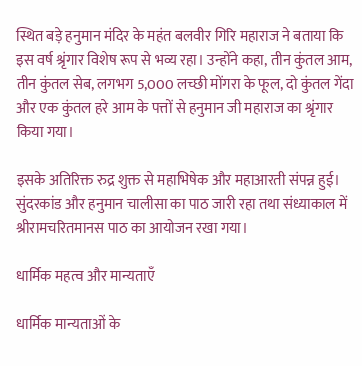स्थित बड़े हनुमान मंदिर के महंत बलवीर गिरि महाराज ने बताया कि इस वर्ष श्रृंगार विशेष रूप से भव्य रहा। उन्होंने कहा, तीन कुंतल आम, तीन कुंतल सेब, लगभग 5,000 लच्छी मोंगरा के फूल, दो कुंतल गेंदा और एक कुंतल हरे आम के पत्तों से हनुमान जी महाराज का श्रृंगार किया गया।

इसके अतिरिक्त रुद्र शुक्त से महाभिषेक और महाआरती संपन्न हुई। सुंदरकांड और हनुमान चालीसा का पाठ जारी रहा तथा संध्याकाल में श्रीरामचरितमानस पाठ का आयोजन रखा गया।

धार्मिक महत्व और मान्यताएँ

धार्मिक मान्यताओं के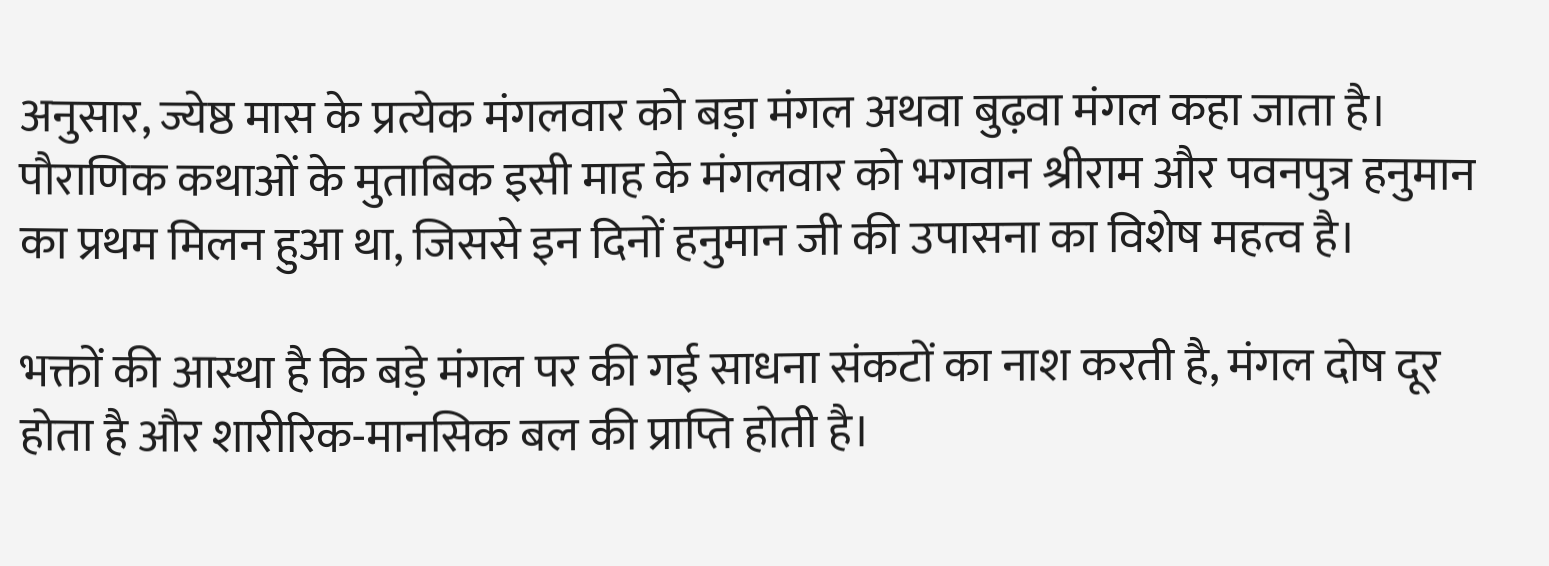अनुसार, ज्येष्ठ मास के प्रत्येक मंगलवार को बड़ा मंगल अथवा बुढ़वा मंगल कहा जाता है। पौराणिक कथाओं के मुताबिक इसी माह के मंगलवार को भगवान श्रीराम और पवनपुत्र हनुमान का प्रथम मिलन हुआ था, जिससे इन दिनों हनुमान जी की उपासना का विशेष महत्व है।

भक्तों की आस्था है कि बड़े मंगल पर की गई साधना संकटों का नाश करती है, मंगल दोष दूर होता है और शारीरिक-मानसिक बल की प्राप्ति होती है।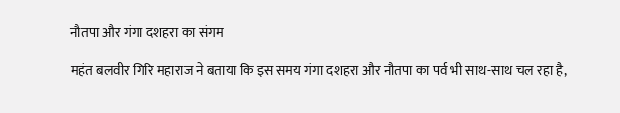नौतपा और गंगा दशहरा का संगम

महंत बलवीर गिरि महाराज ने बताया कि इस समय गंगा दशहरा और नौतपा का पर्व भी साथ-साथ चल रहा है,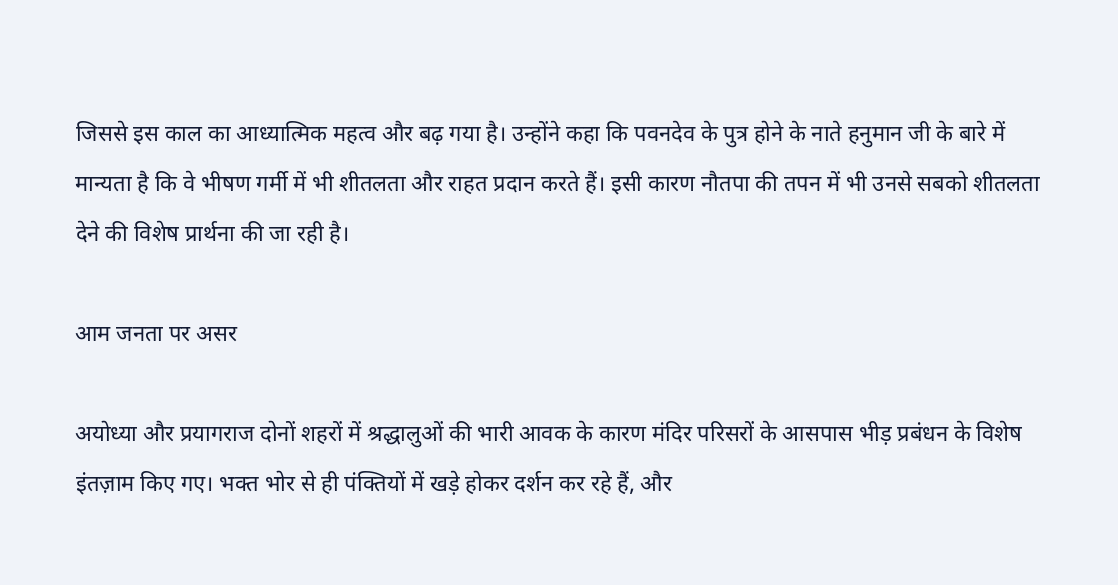जिससे इस काल का आध्यात्मिक महत्व और बढ़ गया है। उन्होंने कहा कि पवनदेव के पुत्र होने के नाते हनुमान जी के बारे में मान्यता है कि वे भीषण गर्मी में भी शीतलता और राहत प्रदान करते हैं। इसी कारण नौतपा की तपन में भी उनसे सबको शीतलता देने की विशेष प्रार्थना की जा रही है।

आम जनता पर असर

अयोध्या और प्रयागराज दोनों शहरों में श्रद्धालुओं की भारी आवक के कारण मंदिर परिसरों के आसपास भीड़ प्रबंधन के विशेष इंतज़ाम किए गए। भक्त भोर से ही पंक्तियों में खड़े होकर दर्शन कर रहे हैं, और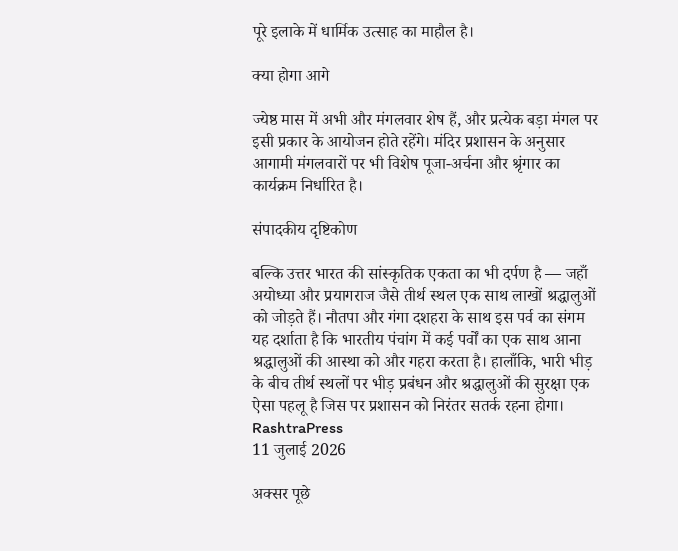पूरे इलाके में धार्मिक उत्साह का माहौल है।

क्या होगा आगे

ज्येष्ठ मास में अभी और मंगलवार शेष हैं, और प्रत्येक बड़ा मंगल पर इसी प्रकार के आयोजन होते रहेंगे। मंदिर प्रशासन के अनुसार आगामी मंगलवारों पर भी विशेष पूजा-अर्चना और श्रृंगार का कार्यक्रम निर्धारित है।

संपादकीय दृष्टिकोण

बल्कि उत्तर भारत की सांस्कृतिक एकता का भी दर्पण है — जहाँ अयोध्या और प्रयागराज जैसे तीर्थ स्थल एक साथ लाखों श्रद्धालुओं को जोड़ते हैं। नौतपा और गंगा दशहरा के साथ इस पर्व का संगम यह दर्शाता है कि भारतीय पंचांग में कई पर्वों का एक साथ आना श्रद्धालुओं की आस्था को और गहरा करता है। हालाँकि, भारी भीड़ के बीच तीर्थ स्थलों पर भीड़ प्रबंधन और श्रद्धालुओं की सुरक्षा एक ऐसा पहलू है जिस पर प्रशासन को निरंतर सतर्क रहना होगा।
RashtraPress
11 जुलाई 2026

अक्सर पूछे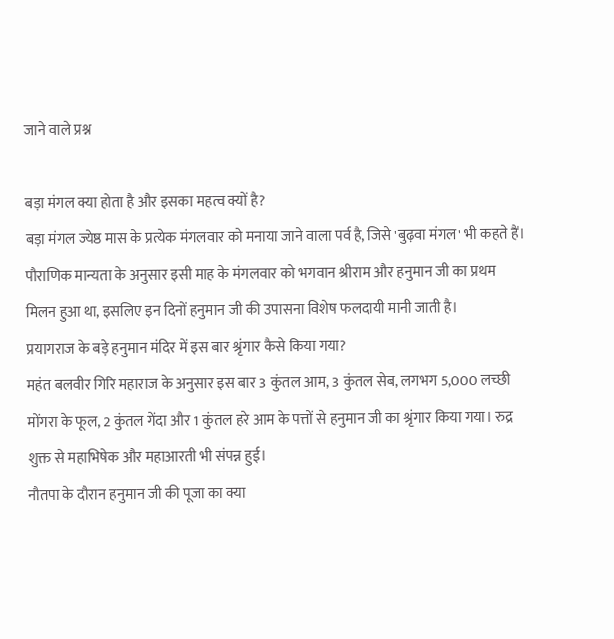जाने वाले प्रश्न

बड़ा मंगल क्या होता है और इसका महत्व क्यों है?
बड़ा मंगल ज्येष्ठ मास के प्रत्येक मंगलवार को मनाया जाने वाला पर्व है, जिसे 'बुढ़वा मंगल' भी कहते हैं। पौराणिक मान्यता के अनुसार इसी माह के मंगलवार को भगवान श्रीराम और हनुमान जी का प्रथम मिलन हुआ था, इसलिए इन दिनों हनुमान जी की उपासना विशेष फलदायी मानी जाती है।
प्रयागराज के बड़े हनुमान मंदिर में इस बार श्रृंगार कैसे किया गया?
महंत बलवीर गिरि महाराज के अनुसार इस बार 3 कुंतल आम, 3 कुंतल सेब, लगभग 5,000 लच्छी मोंगरा के फूल, 2 कुंतल गेंदा और 1 कुंतल हरे आम के पत्तों से हनुमान जी का श्रृंगार किया गया। रुद्र शुक्त से महाभिषेक और महाआरती भी संपन्न हुई।
नौतपा के दौरान हनुमान जी की पूजा का क्या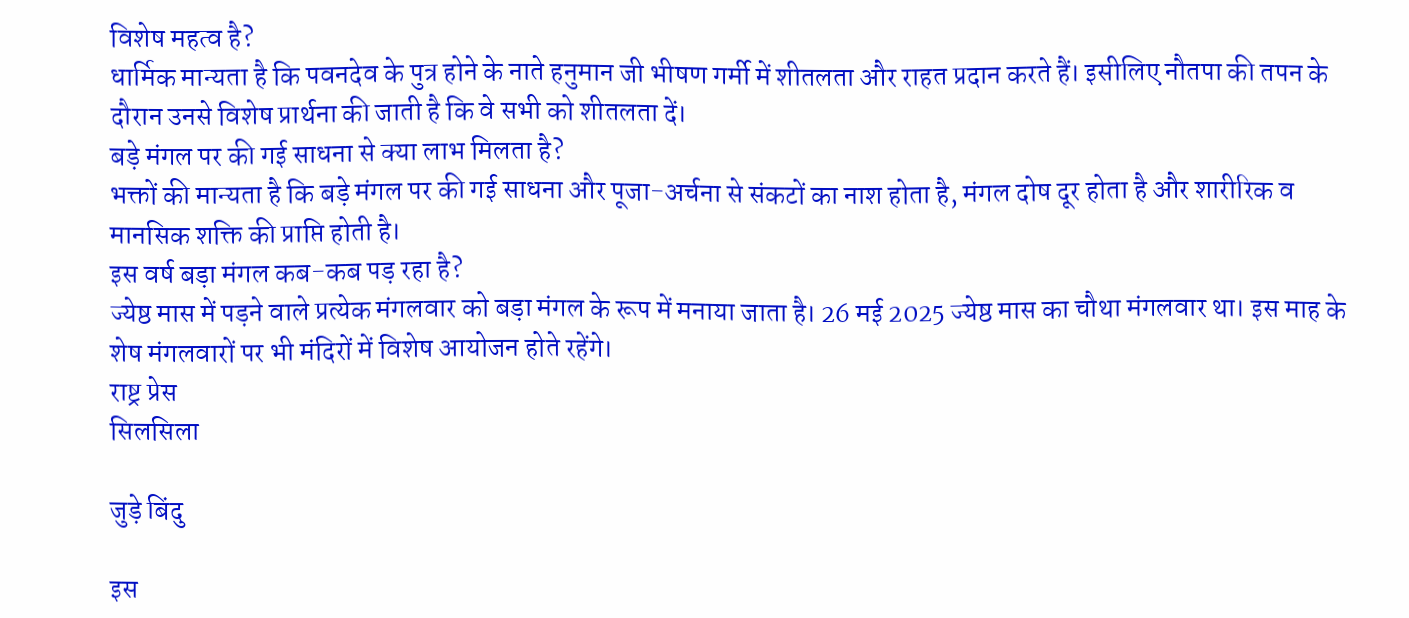विशेष महत्व है?
धार्मिक मान्यता है कि पवनदेव के पुत्र होने के नाते हनुमान जी भीषण गर्मी में शीतलता और राहत प्रदान करते हैं। इसीलिए नौतपा की तपन के दौरान उनसे विशेष प्रार्थना की जाती है कि वे सभी को शीतलता दें।
बड़े मंगल पर की गई साधना से क्या लाभ मिलता है?
भक्तों की मान्यता है कि बड़े मंगल पर की गई साधना और पूजा-अर्चना से संकटों का नाश होता है, मंगल दोष दूर होता है और शारीरिक व मानसिक शक्ति की प्राप्ति होती है।
इस वर्ष बड़ा मंगल कब-कब पड़ रहा है?
ज्येष्ठ मास में पड़ने वाले प्रत्येक मंगलवार को बड़ा मंगल के रूप में मनाया जाता है। 26 मई 2025 ज्येष्ठ मास का चौथा मंगलवार था। इस माह के शेष मंगलवारों पर भी मंदिरों में विशेष आयोजन होते रहेंगे।
राष्ट्र प्रेस
सिलसिला

जुड़े बिंदु

इस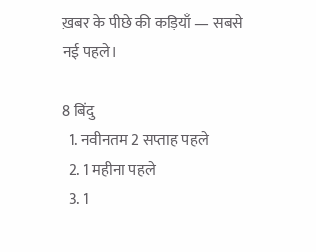ख़बर के पीछे की कड़ियाँ — सबसे नई पहले।

8 बिंदु
  1. नवीनतम 2 सप्ताह पहले
  2. 1 महीना पहले
  3. 1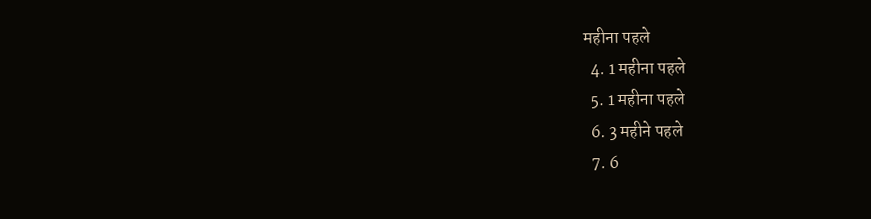महीना पहले
  4. 1 महीना पहले
  5. 1 महीना पहले
  6. 3 महीने पहले
  7. 6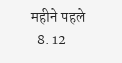महीने पहले
  8. 12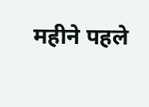महीने पहले